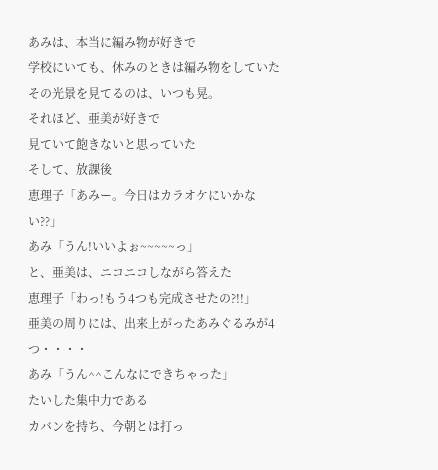あみは、本当に編み物が好きで
学校にいても、休みのときは編み物をしていた
その光景を見てるのは、いつも晃。
それほど、亜美が好きで
見ていて飽きないと思っていた
そして、放課後
恵理子「あみー。今日はカラオケにいかない??」
あみ「うん!いいよぉ~~~~~っ」
と、亜美は、ニコニコしながら答えた
恵理子「わっ!もう4つも完成させたの?!!」
亜美の周りには、出来上がったあみぐるみが4つ・・・・
あみ「うん^^こんなにできちゃった」
たいした集中力である
カバンを持ち、今朝とは打っ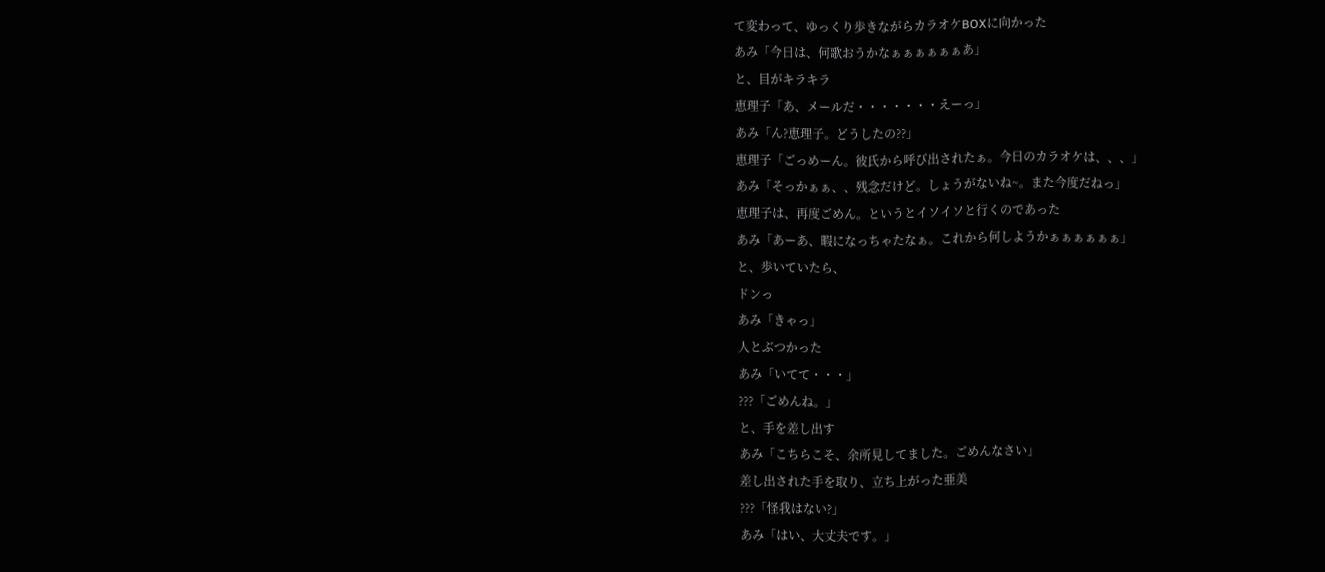て変わって、ゆっくり歩きながらカラオケBOXに向かった
あみ「今日は、何歌おうかなぁぁぁぁぁぁあ」
と、目がキラキラ
恵理子「あ、メールだ・・・・・・・えーっ」
あみ「ん?恵理子。どうしたの??」
恵理子「ごっめーん。彼氏から呼び出されたぁ。今日のカラオケは、、、」
あみ「そっかぁぁ、、残念だけど。しょうがないね~。また今度だねっ」
恵理子は、再度ごめん。というとイソイソと行くのであった
あみ「あーあ、暇になっちゃたなぁ。これから何しようかぁぁぁぁぁぁ」
と、歩いていたら、
ドンっ
あみ「きゃっ」
人とぶつかった
あみ「いてて・・・」
???「ごめんね。」
と、手を差し出す
あみ「こちらこそ、余所見してました。ごめんなさい」
差し出された手を取り、立ち上がった亜美
???「怪我はない?」
あみ「はい、大丈夫です。」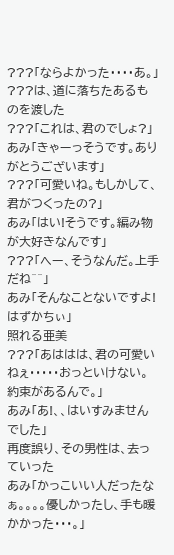???「ならよかった・・・・あ。」
???は、道に落ちたあるものを渡した
???「これは、君のでしょ?」
あみ「きゃーっそうです。ありがとうございます」
???「可愛いね。もしかして、君がつくったの?」
あみ「はい!そうです。編み物が大好きなんです」
???「へー、そうなんだ。上手だね^^」
あみ「そんなことないですよ!はずかちぃ」
照れる亜美
???「あははは、君の可愛いねぇ・・・・・おっといけない。約束があるんで。」
あみ「あ!、、はいすみませんでした」
再度誤り、その男性は、去っていった
あみ「かっこいい人だったなぁ。。。。優しかったし、手も暖かかった・・・。」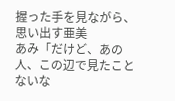握った手を見ながら、思い出す亜美
あみ「だけど、あの人、この辺で見たことないな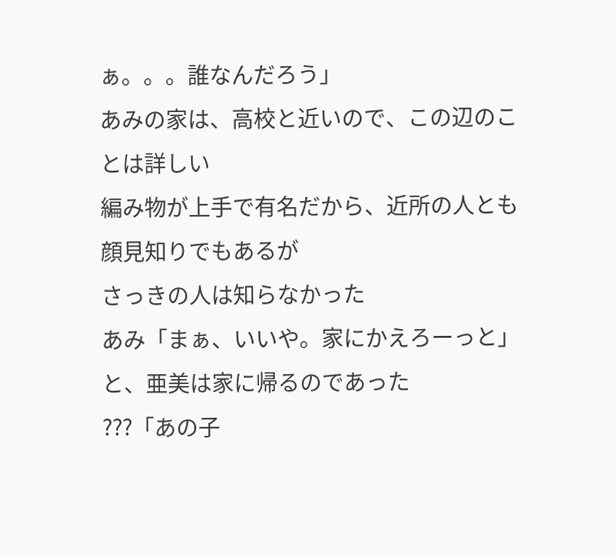ぁ。。。誰なんだろう」
あみの家は、高校と近いので、この辺のことは詳しい
編み物が上手で有名だから、近所の人とも顔見知りでもあるが
さっきの人は知らなかった
あみ「まぁ、いいや。家にかえろーっと」
と、亜美は家に帰るのであった
???「あの子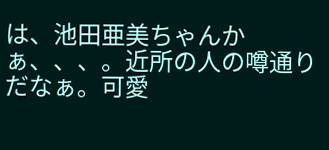は、池田亜美ちゃんかぁ、、、。近所の人の噂通りだなぁ。可愛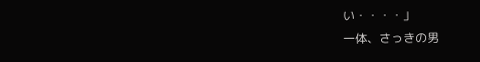い・・・・」
一体、さっきの男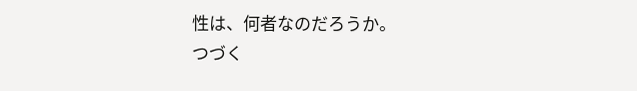性は、何者なのだろうか。
つづく